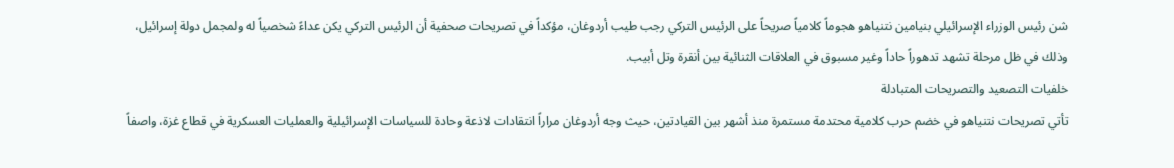شن رئيس الوزراء الإسرائيلي بنيامين نتنياهو هجوماً كلامياً صريحاً على الرئيس التركي رجب طيب أردوغان، مؤكداً في تصريحات صحفية أن الرئيس التركي يكن عداءً شخصياً له ولمجمل دولة إسرائيل، وذلك في ظل مرحلة تشهد تدهوراً حاداً وغير مسبوق في العلاقات الثنائية بين أنقرة وتل أبيب.
خلفيات التصعيد والتصريحات المتبادلة
تأتي تصريحات نتنياهو في خضم حرب كلامية محتدمة مستمرة منذ أشهر بين القيادتين، حيث وجه أردوغان مراراً انتقادات لاذعة وحادة للسياسات الإسرائيلية والعمليات العسكرية في قطاع غزة، واصفاً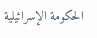الحكومة الإسرائيلية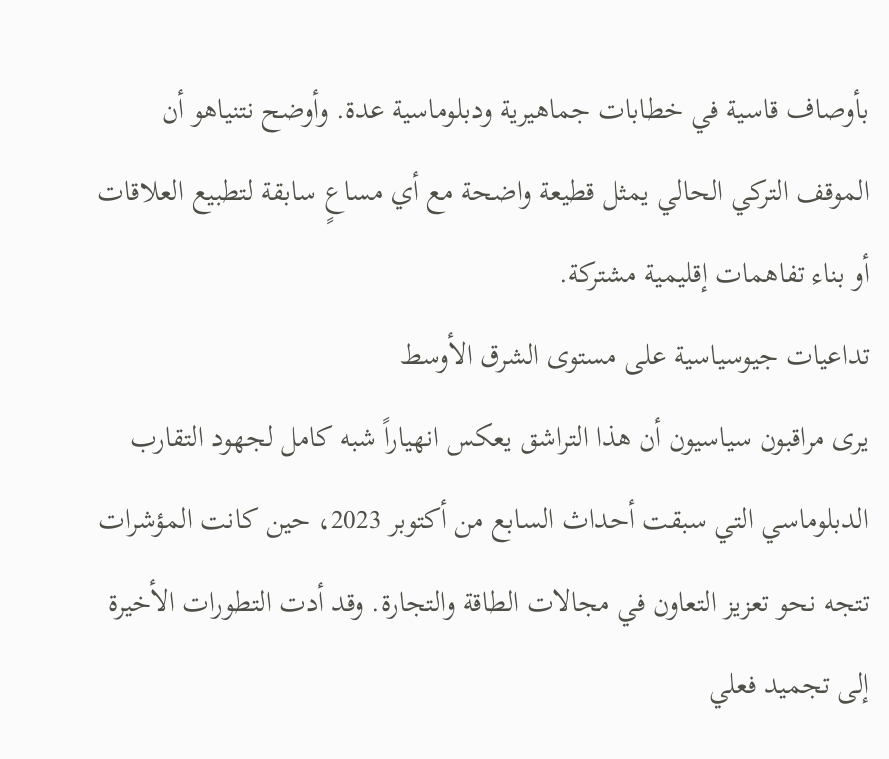بأوصاف قاسية في خطابات جماهيرية ودبلوماسية عدة. وأوضح نتنياهو أن الموقف التركي الحالي يمثل قطيعة واضحة مع أي مساعٍ سابقة لتطبيع العلاقات أو بناء تفاهمات إقليمية مشتركة.
تداعيات جيوسياسية على مستوى الشرق الأوسط
يرى مراقبون سياسيون أن هذا التراشق يعكس انهياراً شبه كامل لجهود التقارب الدبلوماسي التي سبقت أحداث السابع من أكتوبر 2023، حين كانت المؤشرات تتجه نحو تعزيز التعاون في مجالات الطاقة والتجارة. وقد أدت التطورات الأخيرة إلى تجميد فعلي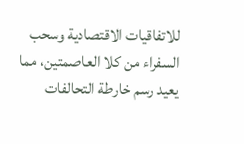للاتفاقيات الاقتصادية وسحب السفراء من كلا العاصمتين، مما يعيد رسم خارطة التحالفات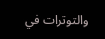والتوترات في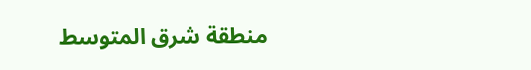منطقة شرق المتوسط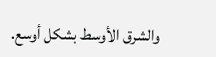والشرق الأوسط بشكل أوسع.